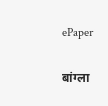ePaper

बांग्ला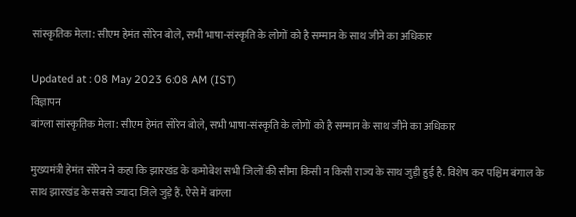सांस्कृतिक मेला: सीएम हेमंत सोरेन बोले, सभी भाषा-संस्कृति के लोगों को है सम्मान के साथ जीने का अधिकार

Updated at : 08 May 2023 6:08 AM (IST)
विज्ञापन
बांग्ला सांस्कृतिक मेला: सीएम हेमंत सोरेन बोले, सभी भाषा-संस्कृति के लोगों को है सम्मान के साथ जीने का अधिकार

मुख्यमंत्री हेमंत सोरेन ने कहा कि झारखंड के कमोबेश सभी जिलों की सीमा किसी न किसी राज्य के साथ जुड़ी हुई है. विशेष कर पश्चिम बंगाल के साथ झारखंड के सबसे ज्यादा जिले जुड़े हैं. ऐसे में बांग्ला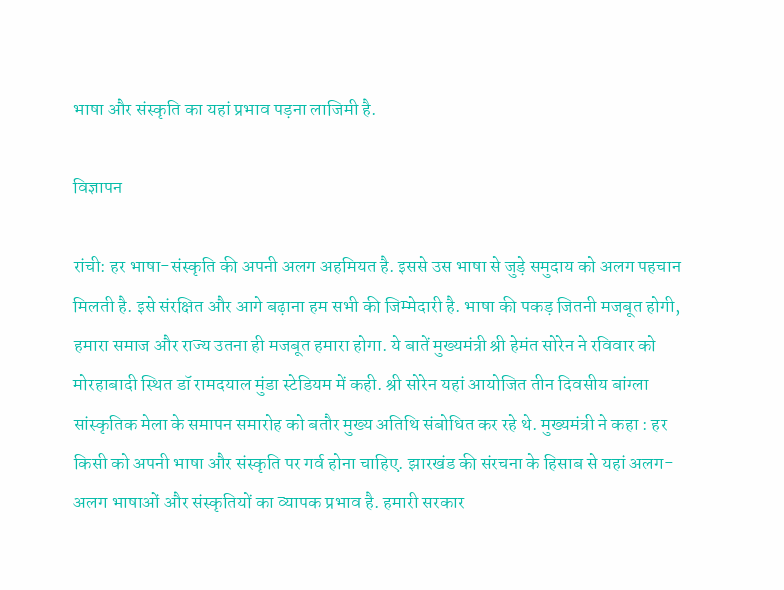भाषा और संस्कृति का यहां प्रभाव पड़ना लाजिमी है.

विज्ञापन

रांची: हर भाषा-संस्कृति की अपनी अलग अहमियत है. इससे उस भाषा से जुड़े समुदाय को अलग पहचान मिलती है. इसे संरक्षित और आगे बढ़ाना हम सभी की जिम्मेदारी है. भाषा की पकड़ जितनी मजबूत होगी, हमारा समाज और राज्य उतना ही मजबूत हमारा होगा. ये बातें मुख्यमंत्री श्री हेमंत सोरेन ने रविवार को मोरहाबादी स्थित डॉ रामदयाल मुंडा स्टेडियम में कही. श्री सोरेन यहां आयोजित तीन दिवसीय बांग्ला सांस्कृतिक मेला के समापन समारोह को बतौर मुख्य अतिथि संबोधित कर रहे थे. मुख्यमंत्री ने कहा : हर किसी को अपनी भाषा और संस्कृति पर गर्व होना चाहिए. झारखंड की संरचना के हिसाब से यहां अलग-अलग भाषाओं और संस्कृतियों का व्यापक प्रभाव है. हमारी सरकार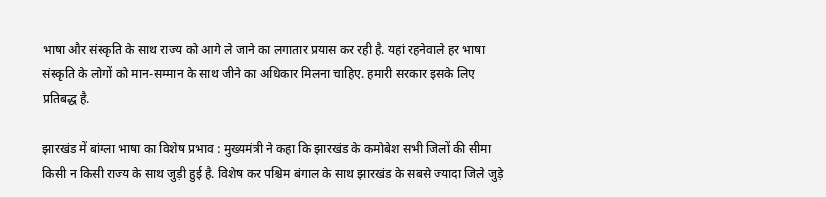भाषा और संस्कृति के साथ राज्य को आगे ले जाने का लगातार प्रयास कर रही है. यहां रहनेवाले हर भाषा संस्कृति के लोगों को मान-सम्मान के साथ जीने का अधिकार मिलना चाहिए. हमारी सरकार इसके लिए प्रतिबद्ध है.

झारखंड में बांग्ला भाषा का विशेष प्रभाव : मुख्यमंत्री ने कहा कि झारखंड के कमोबेश सभी जिलों की सीमा किसी न किसी राज्य के साथ जुड़ी हुई है. विशेष कर पश्चिम बंगाल के साथ झारखंड के सबसे ज्यादा जिले जुड़े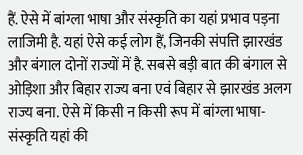हैं. ऐसे में बांग्ला भाषा और संस्कृति का यहां प्रभाव पड़ना लाजिमी है. यहां ऐसे कई लोग हैं, जिनकी संपत्ति झारखंड और बंगाल दोनों राज्यों में है. सबसे बड़ी बात की बंगाल से ओड़िशा और बिहार राज्य बना एवं बिहार से झारखंड अलग राज्य बना. ऐसे में किसी न किसी रूप में बांग्ला भाषा-संस्कृति यहां की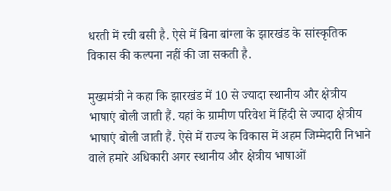धरती में रची बसी है. ऐसे में बिना बांग्ला के झारखंड के सांस्कृतिक विकास की कल्पना नहीं की जा सकती है.

मुख्यमंत्री ने कहा कि झारखंड में 10 से ज्यादा स्थानीय और क्षेत्रीय भाषाएं बोली जाती हैं. यहां के ग्रामीण परिवेश में हिंदी से ज्यादा क्षेत्रीय भाषाएं बोली जाती हैं. ऐसे में राज्य के विकास में अहम जिम्मेदारी निभाने वाले हमारे अधिकारी अगर स्थानीय और क्षेत्रीय भाषाओं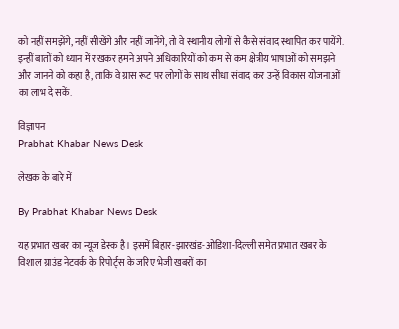को नहीं समझेंगे, नहीं सीखेंगे और नहीं जानेंगे, तो वे स्थानीय लोगों से कैसे संवाद स्थापित कर पायेंगे. इन्हीं बातों को ध्यान में रखकर हमने अपने अधिकारियों को कम से कम क्षेत्रीय भाषाओं को समझने और जानने को कहा है, ताकि वे ग्रास रूट पर लोगों के साथ सीधा संवाद कर उन्हें विकास योजनाओं का लाभ दे सकें.

विज्ञापन
Prabhat Khabar News Desk

लेखक के बारे में

By Prabhat Khabar News Desk

यह प्रभात खबर का न्यूज डेस्क है। इसमें बिहार-झारखंड-ओडिशा-दिल्‍ली समेत प्रभात खबर के विशाल ग्राउंड नेटवर्क के रिपोर्ट्स के जरिए भेजी खबरों का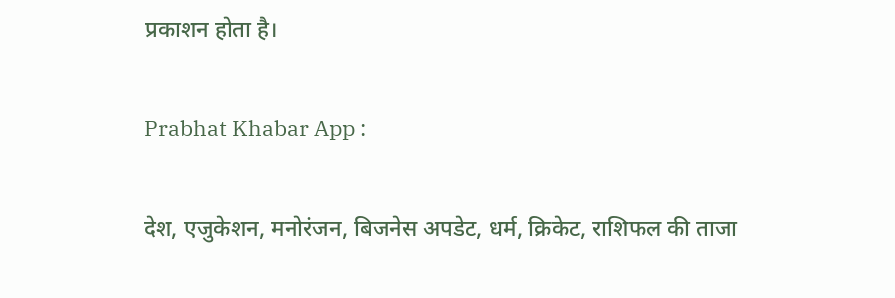प्रकाशन होता है।

Prabhat Khabar App :

देश, एजुकेशन, मनोरंजन, बिजनेस अपडेट, धर्म, क्रिकेट, राशिफल की ताजा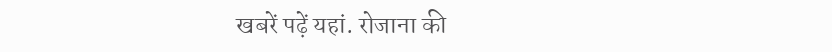खबरें पढ़ें यहां. रोजाना की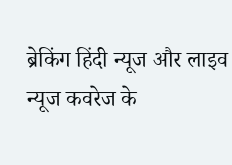ब्रेकिंग हिंदी न्यूज और लाइव न्यूज कवरेज के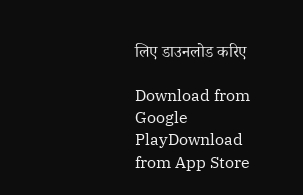लिए डाउनलोड करिए

Download from Google PlayDownload from App Store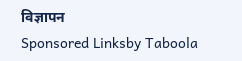विज्ञापन
Sponsored Linksby Taboola